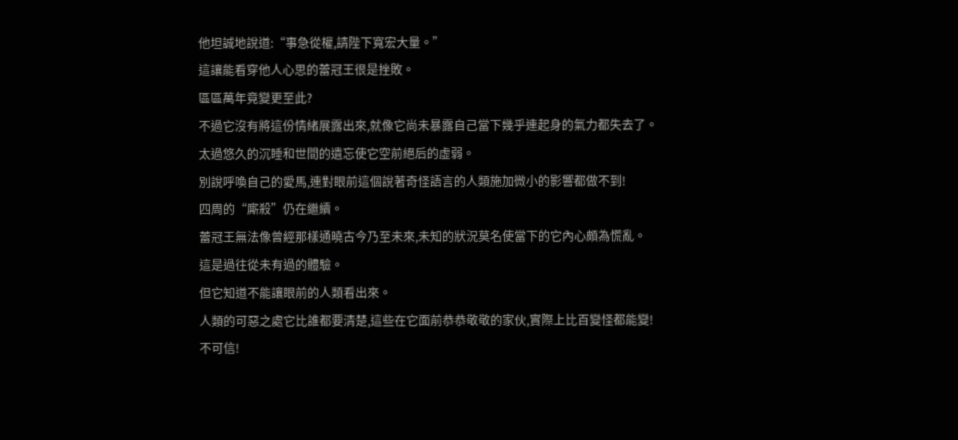他坦誠地說道:“事急從權,請陛下寬宏大量。”
這讓能看穿他人心思的蕾冠王很是挫敗。
區區萬年竟變更至此?
不過它沒有將這份情緒展露出來,就像它尚未暴露自己當下幾乎連起身的氣力都失去了。
太過悠久的沉睡和世間的遺忘使它空前絕后的虛弱。
別說呼喚自己的愛馬,連對眼前這個說著奇怪語言的人類施加微小的影響都做不到!
四周的“廝殺”仍在繼續。
蕾冠王無法像曾經那樣通曉古今乃至未來,未知的狀況莫名使當下的它內心頗為慌亂。
這是過往從未有過的體驗。
但它知道不能讓眼前的人類看出來。
人類的可惡之處它比誰都要清楚,這些在它面前恭恭敬敬的家伙,實際上比百變怪都能變!
不可信!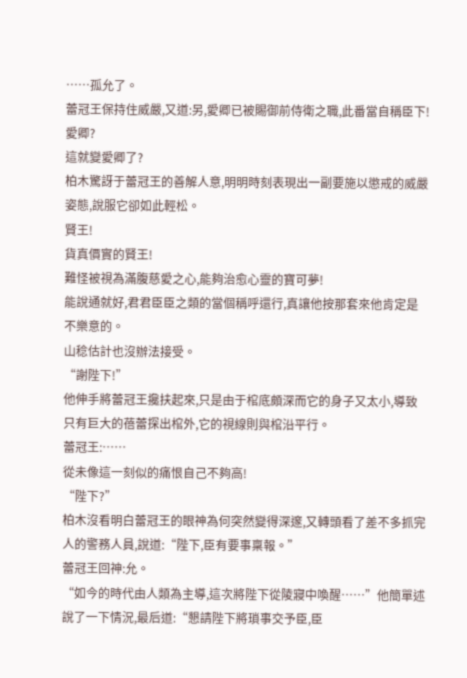……孤允了。
蕾冠王保持住威嚴,又道:另,愛卿已被賜御前侍衛之職,此番當自稱臣下!
愛卿?
這就變愛卿了?
柏木驚訝于蕾冠王的善解人意,明明時刻表現出一副要施以懲戒的威嚴姿態,說服它卻如此輕松。
賢王!
貨真價實的賢王!
難怪被視為滿腹慈愛之心,能夠治愈心靈的寶可夢!
能說通就好,君君臣臣之類的當個稱呼還行,真讓他按那套來他肯定是不樂意的。
山稔估計也沒辦法接受。
“謝陛下!”
他伸手將蕾冠王攙扶起來,只是由于棺底頗深而它的身子又太小,導致只有巨大的蓓蕾探出棺外,它的視線則與棺沿平行。
蕾冠王:……
從未像這一刻似的痛恨自己不夠高!
“陛下?”
柏木沒看明白蕾冠王的眼神為何突然變得深邃,又轉頭看了差不多抓完人的警務人員,說道:“陛下,臣有要事稟報。”
蕾冠王回神:允。
“如今的時代由人類為主導,這次將陛下從陵寢中喚醒……”他簡單述說了一下情況,最后道:“懇請陛下將瑣事交予臣,臣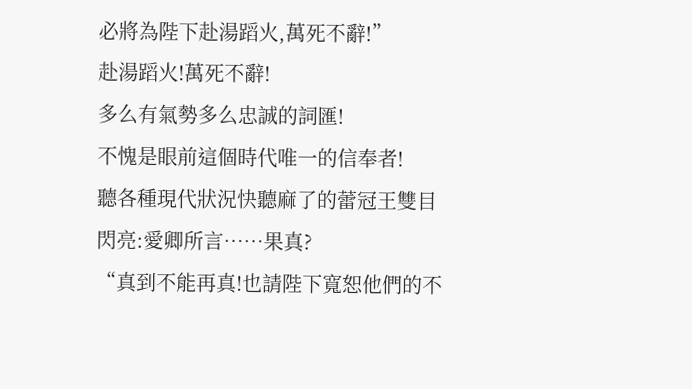必將為陛下赴湯蹈火,萬死不辭!”
赴湯蹈火!萬死不辭!
多么有氣勢多么忠誠的詞匯!
不愧是眼前這個時代唯一的信奉者!
聽各種現代狀況快聽麻了的蕾冠王雙目閃亮:愛卿所言……果真?
“真到不能再真!也請陛下寬恕他們的不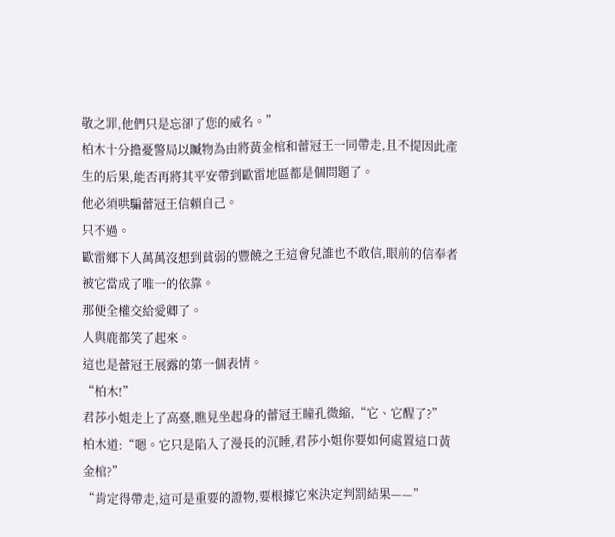敬之罪,他們只是忘卻了您的威名。”
柏木十分擔憂警局以贓物為由將黃金棺和蕾冠王一同帶走,且不提因此產生的后果,能否再將其平安帶到歐雷地區都是個問題了。
他必須哄騙蕾冠王信賴自己。
只不過。
歐雷鄉下人萬萬沒想到貧弱的豐饒之王這會兒誰也不敢信,眼前的信奉者被它當成了唯一的依靠。
那便全權交給愛卿了。
人與鹿都笑了起來。
這也是蕾冠王展露的第一個表情。
“柏木!”
君莎小姐走上了高臺,瞧見坐起身的蕾冠王瞳孔微縮,“它、它醒了?”
柏木道:“嗯。它只是陷入了漫長的沉睡,君莎小姐你要如何處置這口黃金棺?”
“肯定得帶走,這可是重要的證物,要根據它來決定判罰結果——”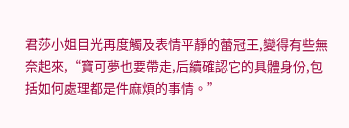君莎小姐目光再度觸及表情平靜的蕾冠王,變得有些無奈起來,“寶可夢也要帶走,后續確認它的具體身份,包括如何處理都是件麻煩的事情。”